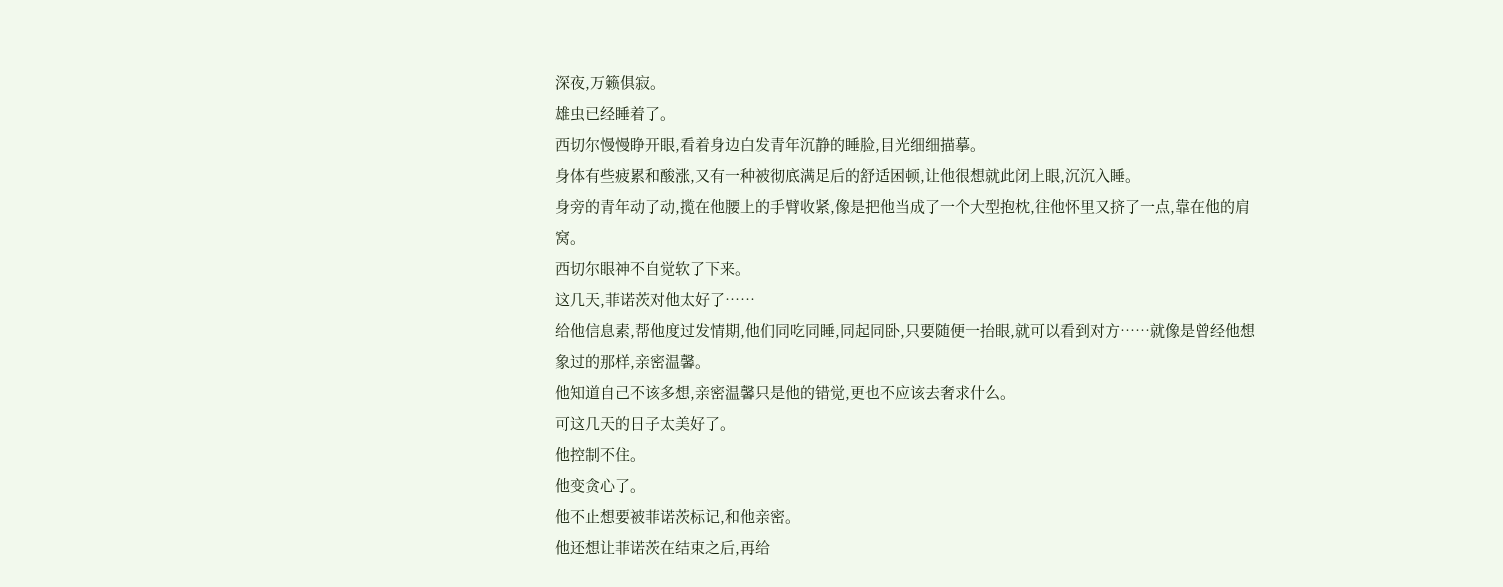深夜,万籁俱寂。
雄虫已经睡着了。
西切尔慢慢睁开眼,看着身边白发青年沉静的睡脸,目光细细描摹。
身体有些疲累和酸涨,又有一种被彻底满足后的舒适困顿,让他很想就此闭上眼,沉沉入睡。
身旁的青年动了动,揽在他腰上的手臂收紧,像是把他当成了一个大型抱枕,往他怀里又挤了一点,靠在他的肩窝。
西切尔眼神不自觉软了下来。
这几天,菲诺茨对他太好了……
给他信息素,帮他度过发情期,他们同吃同睡,同起同卧,只要随便一抬眼,就可以看到对方……就像是曾经他想象过的那样,亲密温馨。
他知道自己不该多想,亲密温馨只是他的错觉,更也不应该去奢求什么。
可这几天的日子太美好了。
他控制不住。
他变贪心了。
他不止想要被菲诺茨标记,和他亲密。
他还想让菲诺茨在结束之后,再给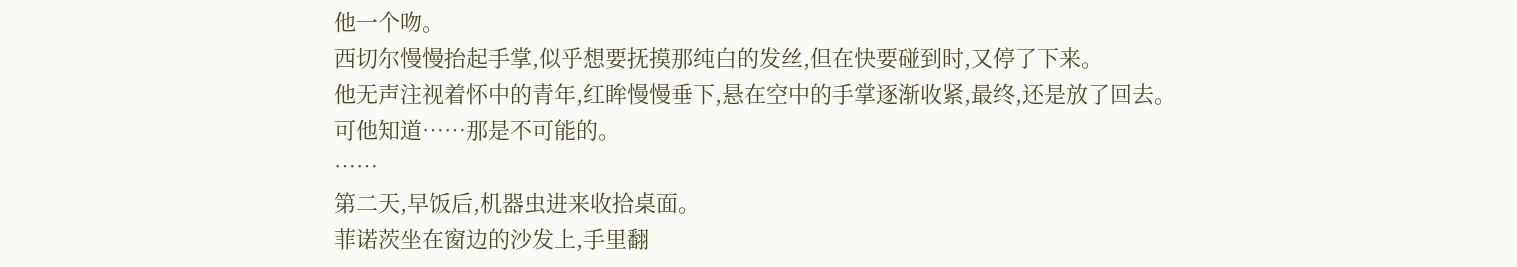他一个吻。
西切尔慢慢抬起手掌,似乎想要抚摸那纯白的发丝,但在快要碰到时,又停了下来。
他无声注视着怀中的青年,红眸慢慢垂下,悬在空中的手掌逐渐收紧,最终,还是放了回去。
可他知道……那是不可能的。
……
第二天,早饭后,机器虫进来收拾桌面。
菲诺茨坐在窗边的沙发上,手里翻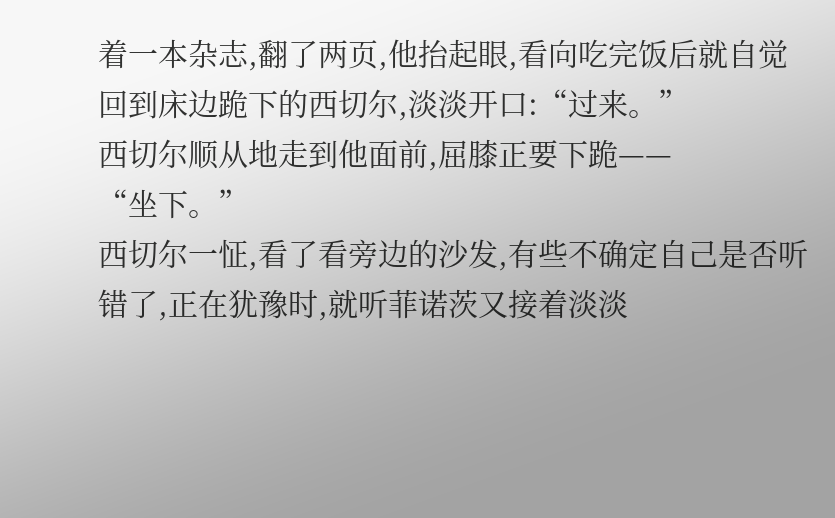着一本杂志,翻了两页,他抬起眼,看向吃完饭后就自觉回到床边跪下的西切尔,淡淡开口:“过来。”
西切尔顺从地走到他面前,屈膝正要下跪——
“坐下。”
西切尔一怔,看了看旁边的沙发,有些不确定自己是否听错了,正在犹豫时,就听菲诺茨又接着淡淡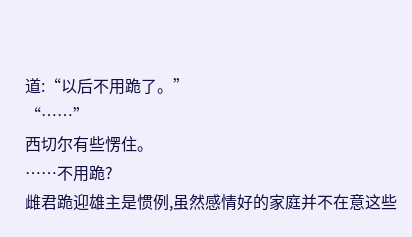道:“以后不用跪了。”
“……”
西切尔有些愣住。
……不用跪?
雌君跪迎雄主是惯例,虽然感情好的家庭并不在意这些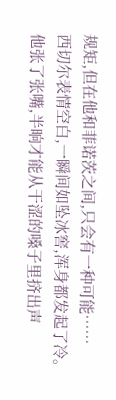规矩,但在他和菲诺茨之间,只会有一种可能……
西切尔表情空白,一瞬间如坠冰窖,浑身都发起了冷。
他张了张嘴,半晌才能从干涩的嗓子里挤出声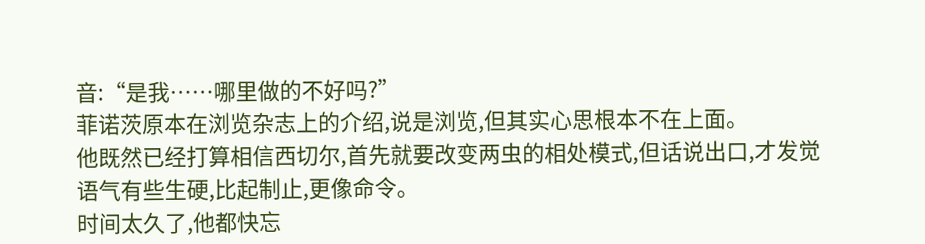音:“是我……哪里做的不好吗?”
菲诺茨原本在浏览杂志上的介绍,说是浏览,但其实心思根本不在上面。
他既然已经打算相信西切尔,首先就要改变两虫的相处模式,但话说出口,才发觉语气有些生硬,比起制止,更像命令。
时间太久了,他都快忘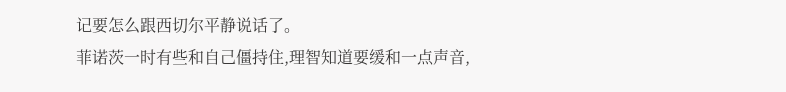记要怎么跟西切尔平静说话了。
菲诺茨一时有些和自己僵持住,理智知道要缓和一点声音,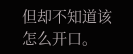但却不知道该怎么开口。